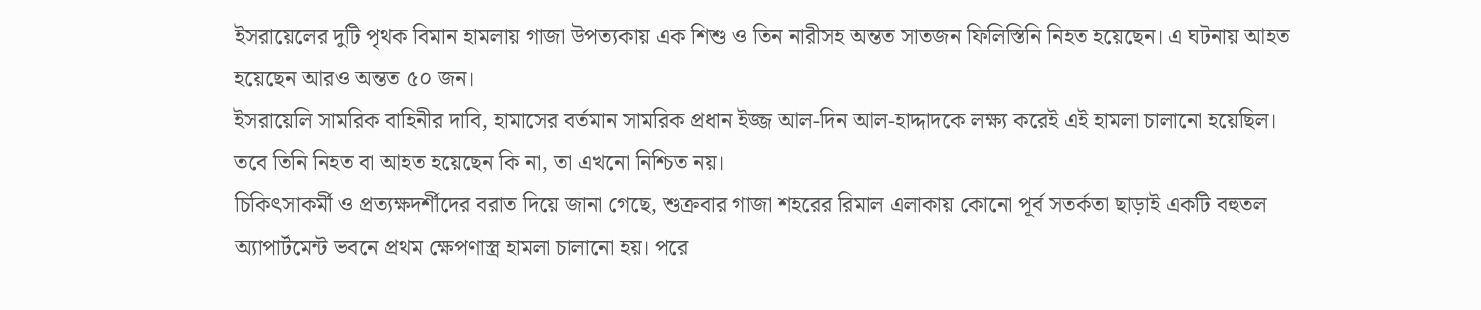ইসরায়েলের দুটি পৃথক বিমান হামলায় গাজা উপত্যকায় এক শিশু ও তিন নারীসহ অন্তত সাতজন ফিলিস্তিনি নিহত হয়েছেন। এ ঘটনায় আহত হয়েছেন আরও অন্তত ৫০ জন।
ইসরায়েলি সামরিক বাহিনীর দাবি, হামাসের বর্তমান সামরিক প্রধান ইজ্জ আল-দিন আল-হাদ্দাদকে লক্ষ্য করেই এই হামলা চালানো হয়েছিল। তবে তিনি নিহত বা আহত হয়েছেন কি না, তা এখনো নিশ্চিত নয়।
চিকিৎসাকর্মী ও প্রত্যক্ষদর্শীদের বরাত দিয়ে জানা গেছে, শুক্রবার গাজা শহরের রিমাল এলাকায় কোনো পূর্ব সতর্কতা ছাড়াই একটি বহুতল অ্যাপার্টমেন্ট ভবনে প্রথম ক্ষেপণাস্ত্র হামলা চালানো হয়। পরে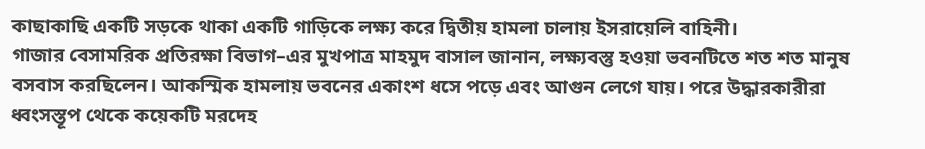কাছাকাছি একটি সড়কে থাকা একটি গাড়িকে লক্ষ্য করে দ্বিতীয় হামলা চালায় ইসরায়েলি বাহিনী।
গাজার বেসামরিক প্রতিরক্ষা বিভাগ–এর মুখপাত্র মাহমুদ বাসাল জানান, লক্ষ্যবস্তু হওয়া ভবনটিতে শত শত মানুষ বসবাস করছিলেন। আকস্মিক হামলায় ভবনের একাংশ ধসে পড়ে এবং আগুন লেগে যায়। পরে উদ্ধারকারীরা ধ্বংসস্তূপ থেকে কয়েকটি মরদেহ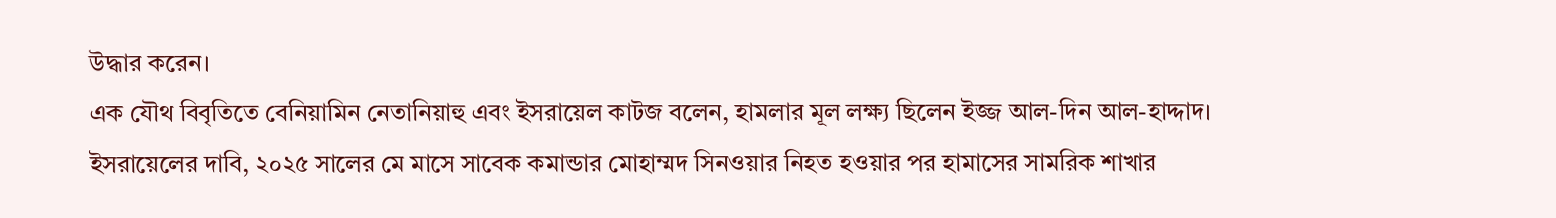উদ্ধার করেন।
এক যৌথ বিবৃতিতে বেনিয়ামিন নেতানিয়াহু এবং ইসরায়েল কাটজ বলেন, হামলার মূল লক্ষ্য ছিলেন ইজ্জ আল-দিন আল-হাদ্দাদ।
ইসরায়েলের দাবি, ২০২৫ সালের মে মাসে সাবেক কমান্ডার মোহাম্মদ সিনওয়ার নিহত হওয়ার পর হামাসের সামরিক শাখার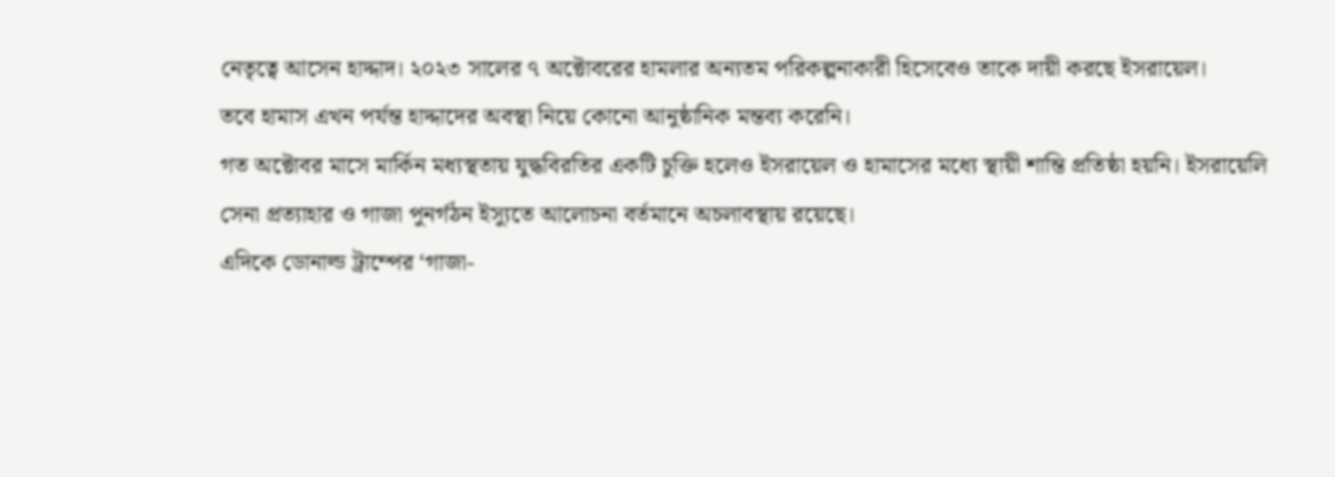নেতৃত্বে আসেন হাদ্দাদ। ২০২৩ সালের ৭ অক্টোবরের হামলার অন্যতম পরিকল্পনাকারী হিসেবেও তাকে দায়ী করছে ইসরায়েল।
তবে হামাস এখন পর্যন্ত হাদ্দাদের অবস্থা নিয়ে কোনো আনুষ্ঠানিক মন্তব্য করেনি।
গত অক্টোবর মাসে মার্কিন মধ্যস্থতায় যুদ্ধবিরতির একটি চুক্তি হলেও ইসরায়েল ও হামাসের মধ্যে স্থায়ী শান্তি প্রতিষ্ঠা হয়নি। ইসরায়েলি সেনা প্রত্যাহার ও গাজা পুনর্গঠন ইস্যুতে আলোচনা বর্তমানে অচলাবস্থায় রয়েছে।
এদিকে ডোনাল্ড ট্রাম্পের ‘গাজা-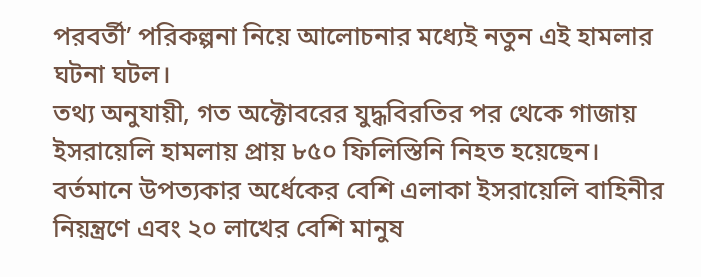পরবর্তী’ পরিকল্পনা নিয়ে আলোচনার মধ্যেই নতুন এই হামলার ঘটনা ঘটল।
তথ্য অনুযায়ী, গত অক্টোবরের যুদ্ধবিরতির পর থেকে গাজায় ইসরায়েলি হামলায় প্রায় ৮৫০ ফিলিস্তিনি নিহত হয়েছেন। বর্তমানে উপত্যকার অর্ধেকের বেশি এলাকা ইসরায়েলি বাহিনীর নিয়ন্ত্রণে এবং ২০ লাখের বেশি মানুষ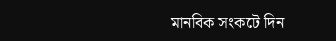মানবিক সংকটে দিন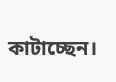কাটাচ্ছেন।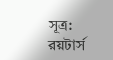সূত্র: রয়টার্স